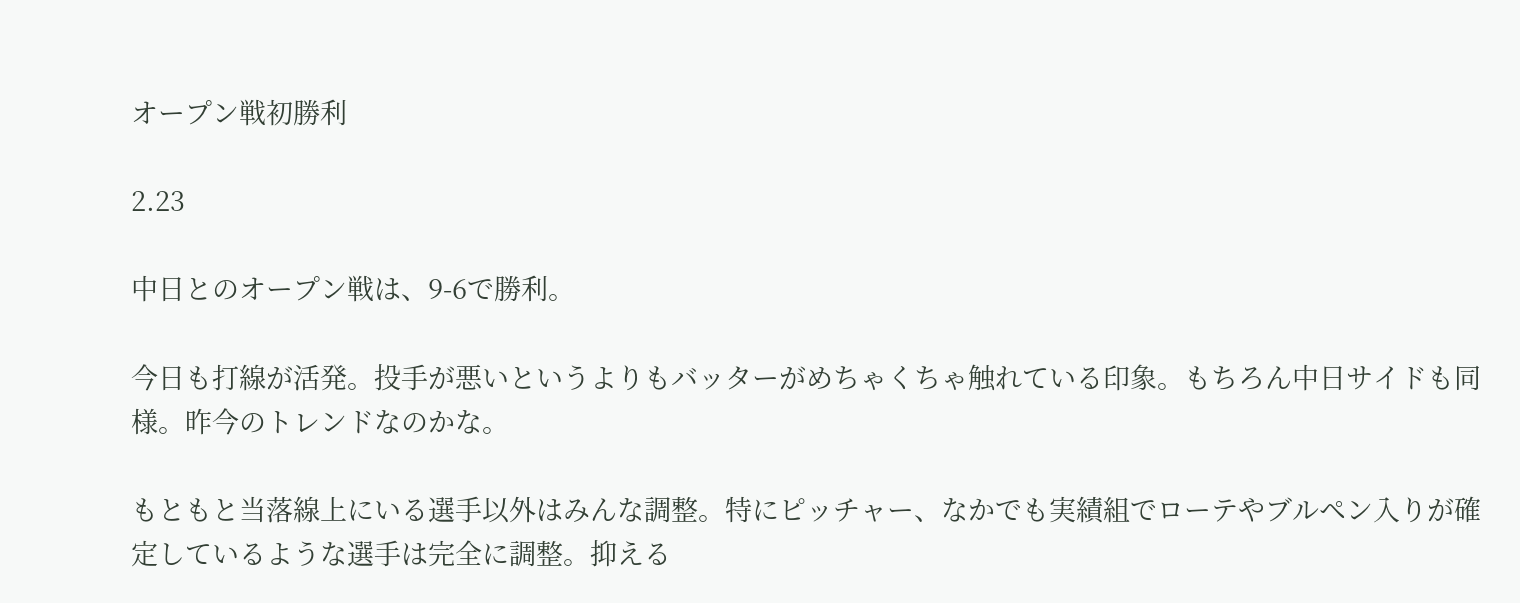オープン戦初勝利

2.23

中日とのオープン戦は、9-6で勝利。

今日も打線が活発。投手が悪いというよりもバッターがめちゃくちゃ触れている印象。もちろん中日サイドも同様。昨今のトレンドなのかな。

もともと当落線上にいる選手以外はみんな調整。特にピッチャー、なかでも実績組でローテやブルペン入りが確定しているような選手は完全に調整。抑える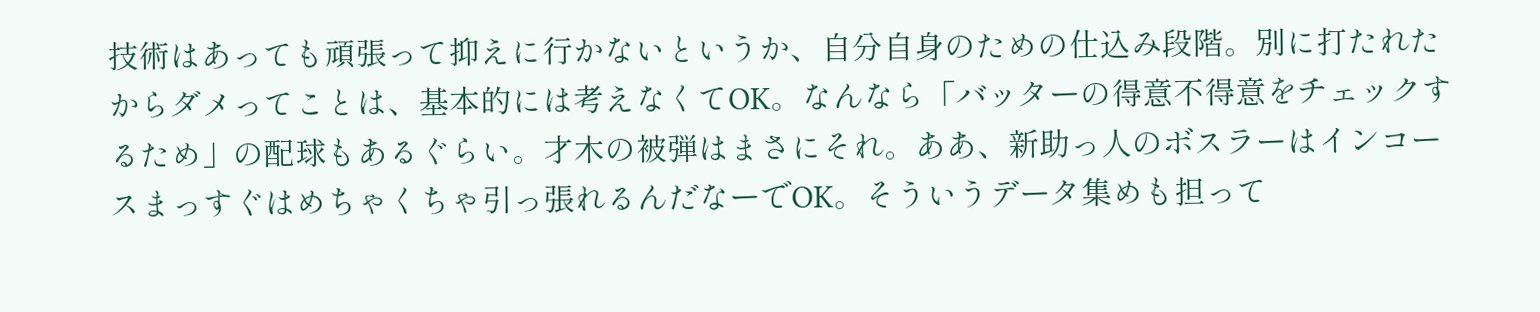技術はあっても頑張って抑えに行かないというか、自分自身のための仕込み段階。別に打たれたからダメってことは、基本的には考えなくてOK。なんなら「バッターの得意不得意をチェックするため」の配球もあるぐらい。才木の被弾はまさにそれ。ああ、新助っ人のボスラーはインコースまっすぐはめちゃくちゃ引っ張れるんだなーでOK。そういうデータ集めも担って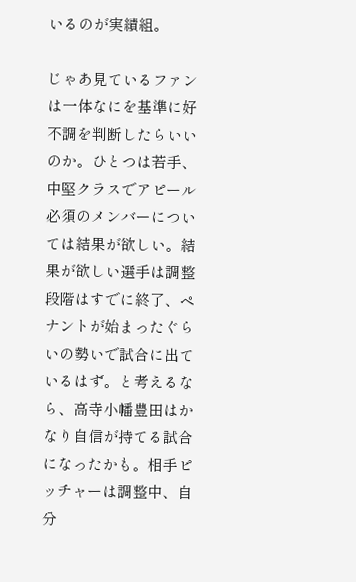いるのが実績組。

じゃあ見ているファンは一体なにを基準に好不調を判断したらいいのか。ひとつは若手、中堅クラスでアピール必須のメンバーについては結果が欲しい。結果が欲しい選手は調整段階はすでに終了、ペナントが始まったぐらいの勢いで試合に出ているはず。と考えるなら、高寺小幡豊田はかなり自信が持てる試合になったかも。相手ピッチャーは調整中、自分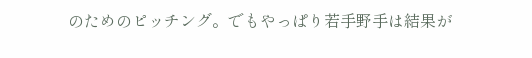のためのピッチング。でもやっぱり若手野手は結果が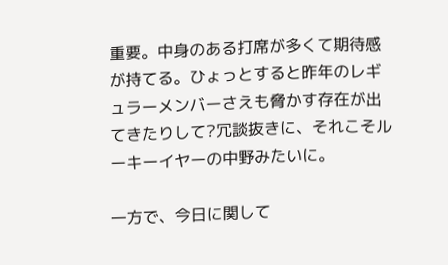重要。中身のある打席が多くて期待感が持てる。ひょっとすると昨年のレギュラーメンバーさえも脅かす存在が出てきたりして?冗談抜きに、それこそルーキーイヤーの中野みたいに。

一方で、今日に関して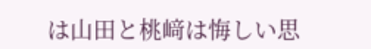は山田と桃﨑は悔しい思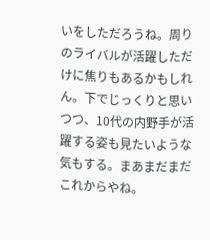いをしただろうね。周りのライバルが活躍しただけに焦りもあるかもしれん。下でじっくりと思いつつ、10代の内野手が活躍する姿も見たいような気もする。まあまだまだこれからやね。